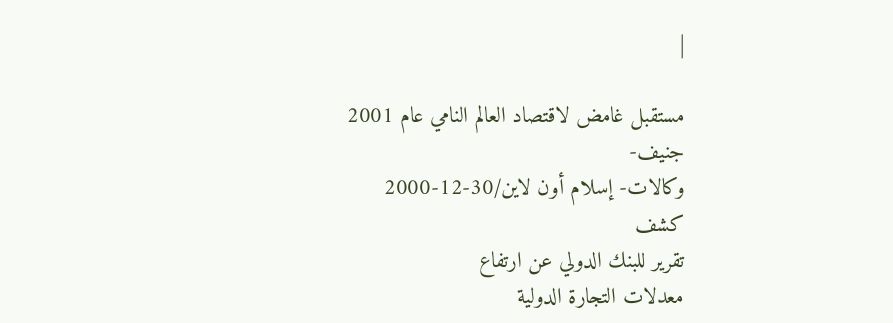|

مستقبل غامض لاقتصاد العالم النامي عام 2001
جنيف-
وكالات- إسلام أون لاين/30-12-2000
كشف
تقرير للبنك الدولي عن ارتفاع
معدلات التجارة الدولية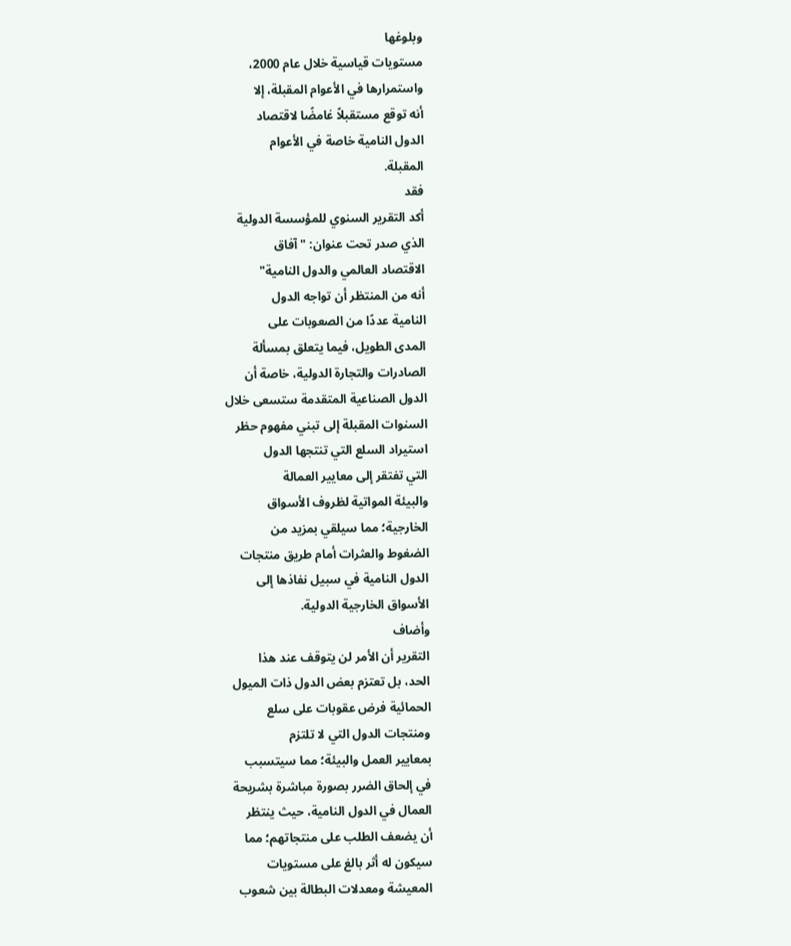وبلوغها
مستويات قياسية خلال عام 2000،
واستمرارها في الأعوام المقبلة، إلا
أنه توقع مستقبلاً غامضًا لاقتصاد
الدول النامية خاصة في الأعوام
المقبلة.
فقد
أكد التقرير السنوي للمؤسسة الدولية
الذي صدر تحت عنوان: "آفاق
الاقتصاد العالمي والدول النامية"
أنه من المنتظر أن تواجه الدول
النامية عددًا من الصعوبات على
المدى الطويل، فيما يتعلق بمسألة
الصادرات والتجارة الدولية، خاصة أن
الدول الصناعية المتقدمة ستسعى خلال
السنوات المقبلة إلى تبني مفهوم حظر
استيراد السلع التي تنتجها الدول
التي تفتقر إلى معايير العمالة
والبيئة المواتية لظروف الأسواق
الخارجية؛ مما سيلقي بمزيد من
الضغوط والعثرات أمام طريق منتجات
الدول النامية في سبيل نفاذها إلى
الأسواق الخارجية الدولية.
وأضاف
التقرير أن الأمر لن يتوقف عند هذا
الحد، بل تعتزم بعض الدول ذات الميول
الحمائية فرض عقوبات على سلع
ومنتجات الدول التي لا تلتزم
بمعايير العمل والبيئة؛ مما سيتسبب
في إلحاق الضرر بصورة مباشرة بشريحة
العمال في الدول النامية، حيث ينتظر
أن يضعف الطلب على منتجاتهم؛ مما
سيكون له أثر بالغ على مستويات
المعيشة ومعدلات البطالة بين شعوب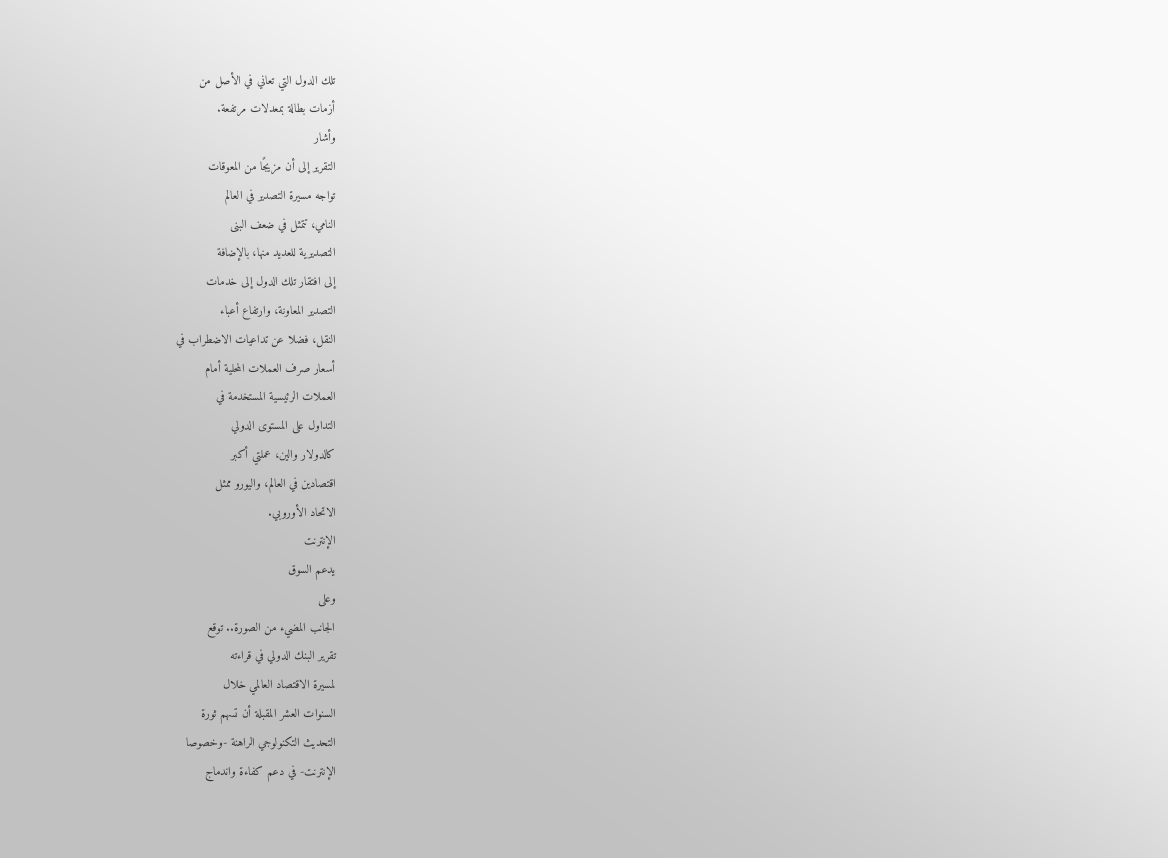تلك الدول التي تعاني في الأصل من
أزمات بطالة بمعدلات مرتفعة.
وأشار
التقرير إلى أن مزيجًا من المعوقات
تواجه مسيرة التصدير في العالم
النامي، تتمثل في ضعف البنى
التصديرية للعديد منها، بالإضافة
إلى افتقار تلك الدول إلى خدمات
التصدير المعاونة، وارتفاع أعباء
النقل، فضلا عن تداعيات الاضطراب في
أسعار صرف العملات المحلية أمام
العملات الرئيسية المستخدمة في
التداول على المستوى الدولي
كالدولار والين، عملتي أكبر
اقتصادين في العالم، واليورو ممثل
الاتحاد الأوروبي.
الإنترنت
يدعم السوق
وعلى
الجانب المضيء من الصورة.. توقع
تقرير البنك الدولي في قراءته
لمسيرة الاقتصاد العالمي خلال
السنوات العشر المقبلة أن تسهم ثورة
التحديث التكنولوجي الراهنة -وخصوصا
الإنترنت- في دعم كفاءة واندماج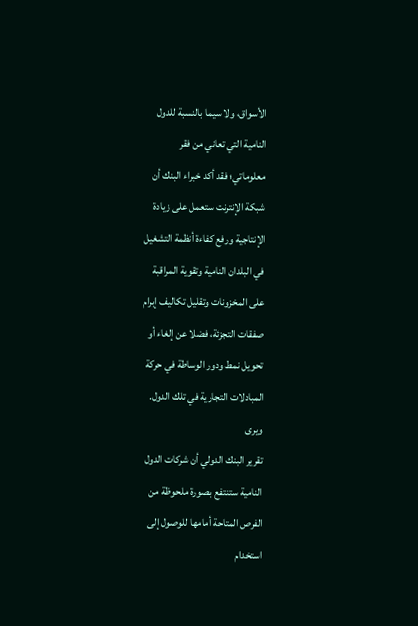الأسواق، ولا سيما بالنسبة للدول
النامية التي تعاني من فقر
معلوماتي؛ فقد أكد خبراء البنك أن
شبكة الإنترنت ستعمل على زيادة
الإنتاجية ورفع كفاءة أنظمة التشغيل
في البلدان النامية وتقوية المراقبة
على المخزونات وتقليل تكاليف إبرام
صفقات التجزئة، فضلا عن إلغاء أو
تحويل نمط ودور الوساطة في حركة
المبادلات التجارية في تلك الدول.
ويرى
تقرير البنك الدولي أن شركات الدول
النامية ستنتفع بصورة ملحوظة من
الفرص المتاحة أمامها للوصول إلى
استخدام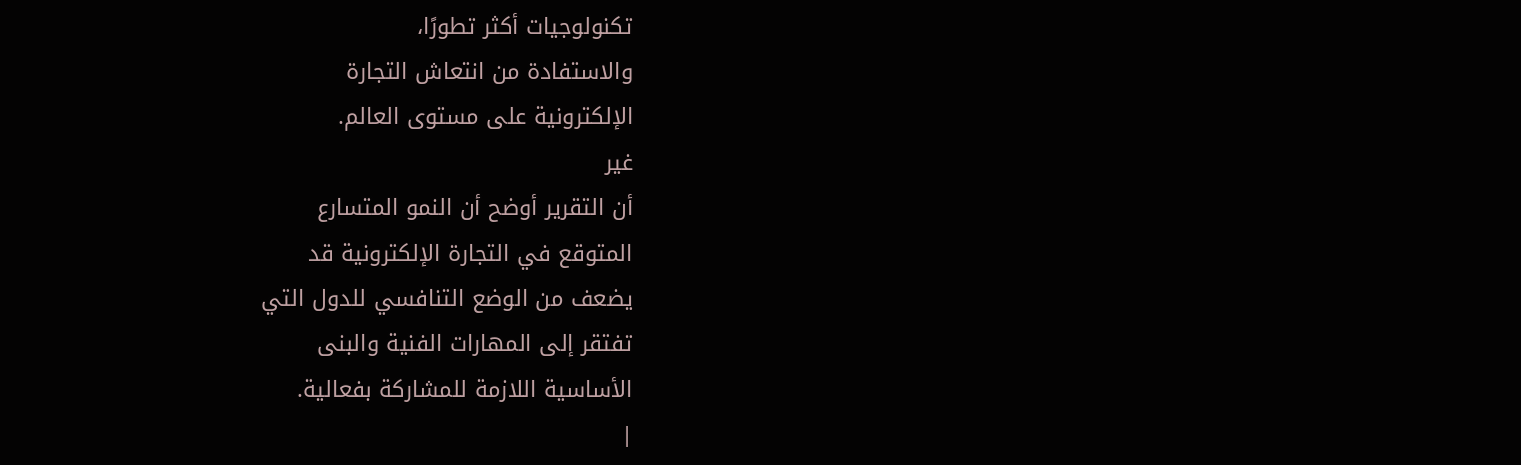تكنولوجيات أكثر تطورًا،
والاستفادة من انتعاش التجارة
الإلكترونية على مستوى العالم.
غير
أن التقرير أوضح أن النمو المتسارع
المتوقع في التجارة الإلكترونية قد
يضعف من الوضع التنافسي للدول التي
تفتقر إلى المهارات الفنية والبنى
الأساسية اللازمة للمشاركة بفعالية.
|